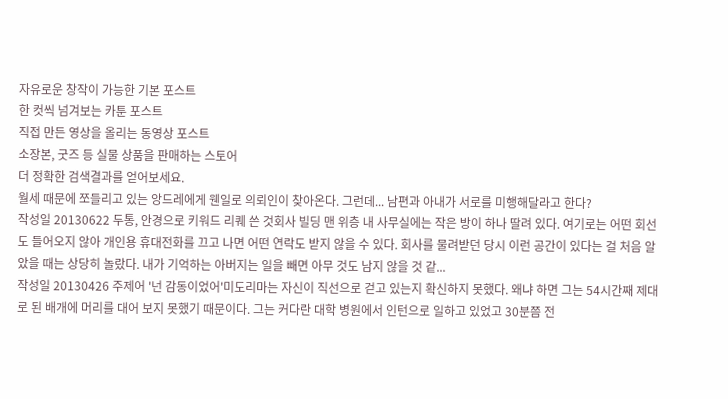자유로운 창작이 가능한 기본 포스트
한 컷씩 넘겨보는 카툰 포스트
직접 만든 영상을 올리는 동영상 포스트
소장본, 굿즈 등 실물 상품을 판매하는 스토어
더 정확한 검색결과를 얻어보세요.
월세 때문에 쪼들리고 있는 앙드레에게 웬일로 의뢰인이 찾아온다. 그런데... 남편과 아내가 서로를 미행해달라고 한다?
작성일 20130622 두통, 안경으로 키워드 리퀘 쓴 것회사 빌딩 맨 위층 내 사무실에는 작은 방이 하나 딸려 있다. 여기로는 어떤 회선도 들어오지 않아 개인용 휴대전화를 끄고 나면 어떤 연락도 받지 않을 수 있다. 회사를 물려받던 당시 이런 공간이 있다는 걸 처음 알았을 때는 상당히 놀랐다. 내가 기억하는 아버지는 일을 빼면 아무 것도 남지 않을 것 같...
작성일 20130426 주제어 '넌 감동이었어'미도리마는 자신이 직선으로 걷고 있는지 확신하지 못했다. 왜냐 하면 그는 54시간째 제대로 된 배개에 머리를 대어 보지 못했기 때문이다. 그는 커다란 대학 병원에서 인턴으로 일하고 있었고 30분쯤 전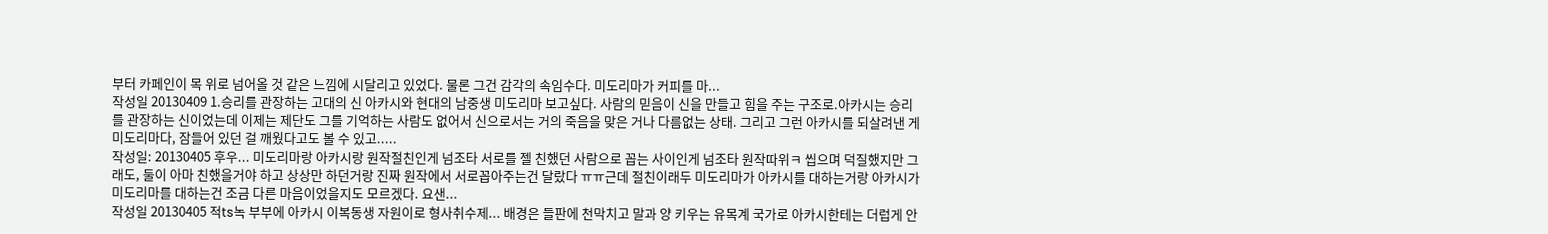부터 카페인이 목 위로 넘어올 것 같은 느낌에 시달리고 있었다. 물론 그건 감각의 속임수다. 미도리마가 커피를 마...
작성일 20130409 1.승리를 관장하는 고대의 신 아카시와 현대의 남중생 미도리마 보고싶다. 사람의 믿음이 신을 만들고 힘을 주는 구조로.아카시는 승리를 관장하는 신이었는데 이제는 제단도 그를 기억하는 사람도 없어서 신으로서는 거의 죽음을 맞은 거나 다름없는 상태. 그리고 그런 아카시를 되살려낸 게 미도리마다, 잠들어 있던 걸 깨웠다고도 볼 수 있고.....
작성일: 20130405 후우... 미도리마랑 아카시랑 원작절친인게 넘조타 서로를 젤 친했던 사람으로 꼽는 사이인게 넘조타 원작따위ㅋ 씹으며 덕질했지만 그래도, 둘이 아마 친했을거야 하고 상상만 하던거랑 진짜 원작에서 서로꼽아주는건 달랐다 ㅠㅠ근데 절친이래두 미도리마가 아카시를 대하는거랑 아카시가 미도리마를 대하는건 조금 다른 마음이었을지도 모르겠다. 요샌...
작성일 20130405 적ts녹 부부에 아카시 이복동생 자원이로 형사취수제... 배경은 들판에 천막치고 말과 양 키우는 유목계 국가로 아카시한테는 더럽게 안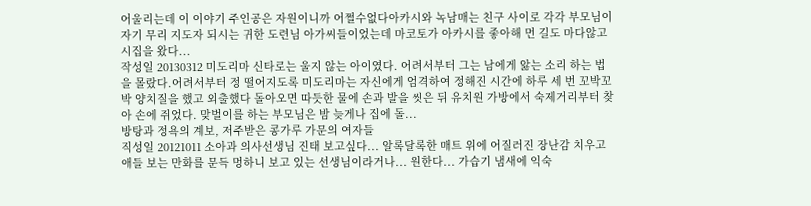어울리는데 이 이야기 주인공은 자원이니까 어쩔수없다아카시와 녹남매는 친구 사이로 각각 부모님이 자기 무리 지도자 되시는 귀한 도련님 아가씨들이었는데 마코토가 아카시를 좋아해 먼 길도 마다않고 시집을 왔다...
작성일 20130312 미도리마 신타로는 울지 않는 아이였다. 어려서부터 그는 남에게 앓는 소리 하는 법을 몰랐다.어려서부터 정 떨어지도록 미도리마는 자신에게 엄격하여 정해진 시간에 하루 세 번 꼬박꼬박 양치질을 했고 외출했다 돌아오면 따듯한 물에 손과 발을 씻은 뒤 유치원 가방에서 숙제거리부터 찾아 손에 쥐었다. 맞벌이를 하는 부모님은 밤 늦게나 집에 돌...
방탕과 정욕의 계보, 저주받은 콩가루 가문의 여자들
직성일 20121011 소아과 의사선생님 진태 보고싶다... 알록달록한 매트 위에 어질러진 장난감 치우고 애들 보는 만화를 문득 멍하니 보고 있는 선생님이라거나... 원한다... 가습기 냄새에 익숙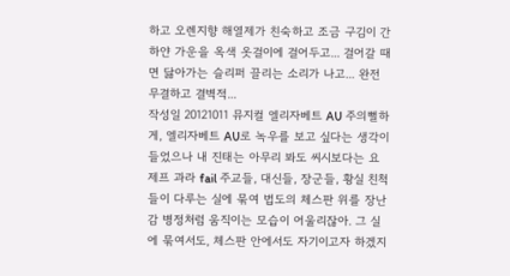하고 오렌지향 해열제가 친숙하고 조금 구김이 간 하얀 가운을 옥색 옷걸이에 걸어두고... 걸어갈 때면 닳아가는 슬리퍼 끌리는 소리가 나고... 완전무결하고 결벽적...
작성일 20121011 뮤지컬 엘리자베트 AU 주의뻘하게, 엘리자베트 AU로 녹우를 보고 싶다는 생각이 들었으나 내 진태는 아무리 봐도 씨시보다는 요제프 과라 fail 주교들, 대신들, 장군들, 황실 친척들이 다루는 실에 묶여 법도의 체스판 위를 장난감 병정처럼 움직이는 모습이 어울리잖아. 그 실에 묶여서도, 체스판 안에서도 자기이고자 하겠지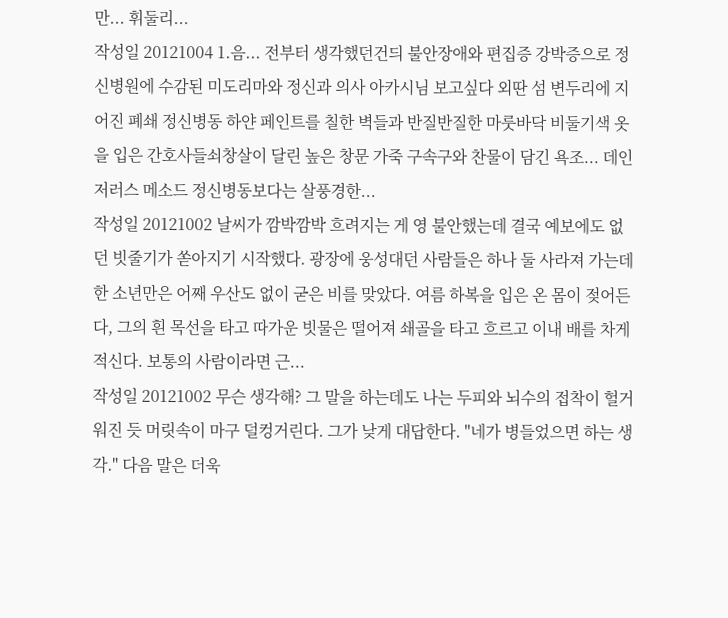만... 휘둘리...
작성일 20121004 1.음... 전부터 생각했던건듸 불안장애와 편집증 강박증으로 정신병원에 수감된 미도리마와 정신과 의사 아카시님 보고싶다 외딴 섬 변두리에 지어진 폐쇄 정신병동 하얀 페인트를 칠한 벽들과 반질반질한 마룻바닥 비둘기색 옷을 입은 간호사들쇠창살이 달린 높은 창문 가죽 구속구와 찬물이 담긴 욕조... 데인저러스 메소드 정신병동보다는 살풍경한...
작성일 20121002 날씨가 깜박깜박 흐려지는 게 영 불안했는데 결국 예보에도 없던 빗줄기가 쏟아지기 시작했다. 광장에 웅성대던 사람들은 하나 둘 사라져 가는데 한 소년만은 어째 우산도 없이 굳은 비를 맞았다. 여름 하복을 입은 온 몸이 젖어든다, 그의 흰 목선을 타고 따가운 빗물은 떨어져 쇄골을 타고 흐르고 이내 배를 차게 적신다. 보통의 사람이라면 근...
작성일 20121002 무슨 생각해? 그 말을 하는데도 나는 두피와 뇌수의 접착이 헐거워진 듯 머릿속이 마구 덜컹거린다. 그가 낮게 대답한다. "네가 병들었으면 하는 생각." 다음 말은 더욱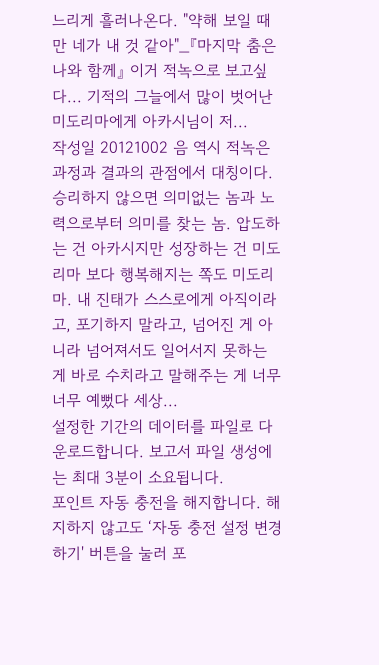느리게 흘러나온다. "약해 보일 때만 네가 내 것 같아"_『마지막 춤은 나와 함께』 이거 적녹으로 보고싶다... 기적의 그늘에서 많이 벗어난 미도리마에게 아카시님이 저...
작성일 20121002 음 역시 적녹은 과정과 결과의 관점에서 대칭이다. 승리하지 않으면 의미없는 놈과 노력으로부터 의미를 찾는 놈. 압도하는 건 아카시지만 성장하는 건 미도리마 보다 행복해지는 쪽도 미도리마. 내 진태가 스스로에게 아직이라고, 포기하지 말라고, 넘어진 게 아니라 넘어져서도 일어서지 못하는 게 바로 수치라고 말해주는 게 너무너무 예뻤다 세상...
설정한 기간의 데이터를 파일로 다운로드합니다. 보고서 파일 생성에는 최대 3분이 소요됩니다.
포인트 자동 충전을 해지합니다. 해지하지 않고도 ‘자동 충전 설정 변경하기' 버튼을 눌러 포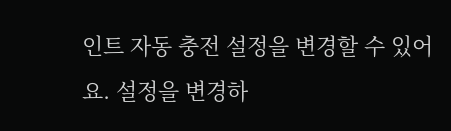인트 자동 충전 설정을 변경할 수 있어요. 설정을 변경하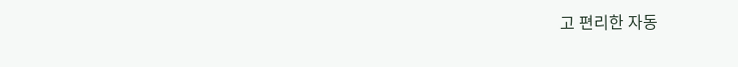고 편리한 자동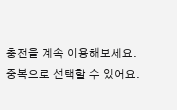충전을 계속 이용해보세요.
중복으로 선택할 수 있어요.